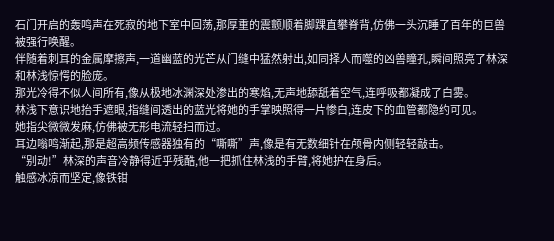石门开启的轰鸣声在死寂的地下室中回荡,那厚重的震颤顺着脚踝直攀脊背,仿佛一头沉睡了百年的巨兽被强行唤醒。
伴随着刺耳的金属摩擦声,一道幽蓝的光芒从门缝中猛然射出,如同择人而噬的凶兽瞳孔,瞬间照亮了林深和林浅惊愕的脸庞。
那光冷得不似人间所有,像从极地冰渊深处渗出的寒焰,无声地舔舐着空气,连呼吸都凝成了白雾。
林浅下意识地抬手遮眼,指缝间透出的蓝光将她的手掌映照得一片惨白,连皮下的血管都隐约可见。
她指尖微微发麻,仿佛被无形电流轻扫而过。
耳边嗡鸣渐起,那是超高频传感器独有的“嘶嘶”声,像是有无数细针在颅骨内侧轻轻敲击。
“别动!”林深的声音冷静得近乎残酷,他一把抓住林浅的手臂,将她护在身后。
触感冰凉而坚定,像铁钳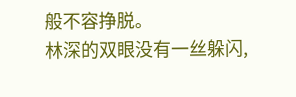般不容挣脱。
林深的双眼没有一丝躲闪,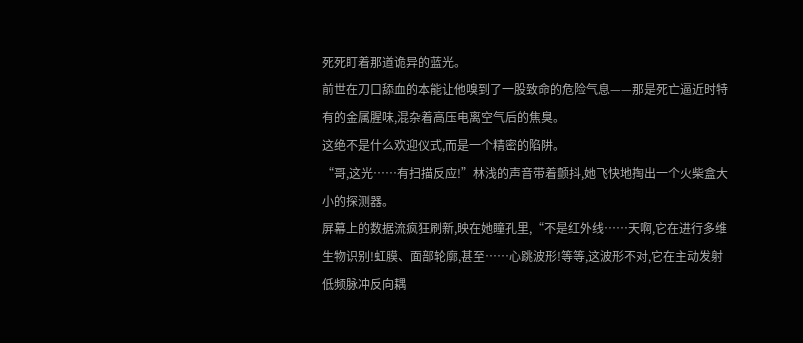死死盯着那道诡异的蓝光。
前世在刀口舔血的本能让他嗅到了一股致命的危险气息——那是死亡逼近时特有的金属腥味,混杂着高压电离空气后的焦臭。
这绝不是什么欢迎仪式,而是一个精密的陷阱。
“哥,这光……有扫描反应!”林浅的声音带着颤抖,她飞快地掏出一个火柴盒大小的探测器。
屏幕上的数据流疯狂刷新,映在她瞳孔里,“不是红外线……天啊,它在进行多维生物识别!虹膜、面部轮廓,甚至……心跳波形!等等,这波形不对,它在主动发射低频脉冲反向耦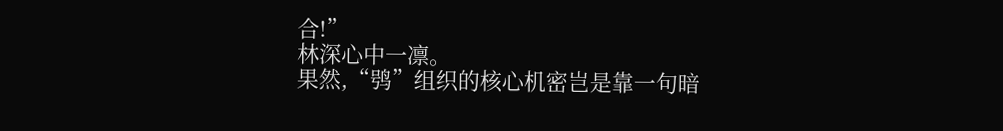合!”
林深心中一凛。
果然,“鸮”组织的核心机密岂是靠一句暗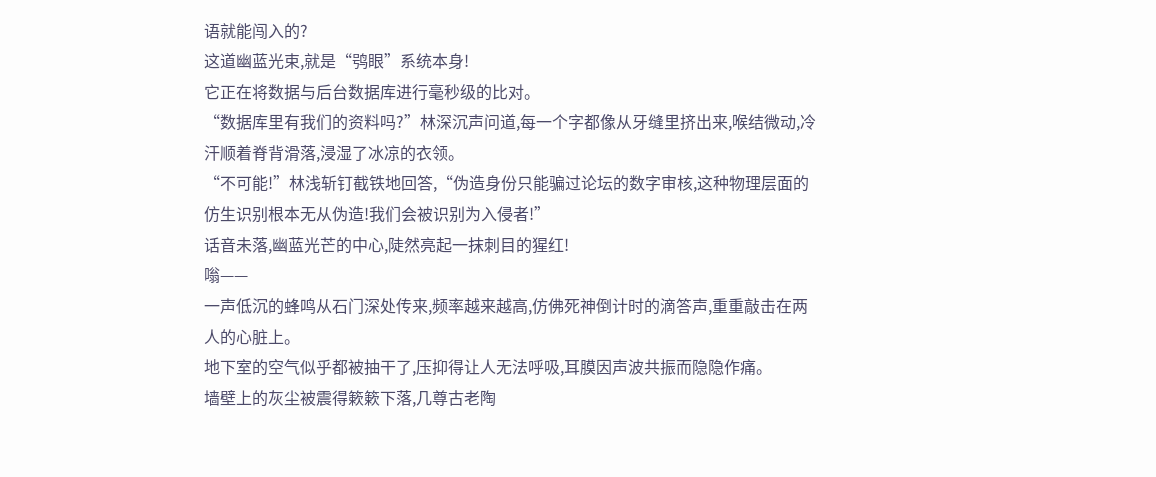语就能闯入的?
这道幽蓝光束,就是“鸮眼”系统本身!
它正在将数据与后台数据库进行毫秒级的比对。
“数据库里有我们的资料吗?”林深沉声问道,每一个字都像从牙缝里挤出来,喉结微动,冷汗顺着脊背滑落,浸湿了冰凉的衣领。
“不可能!”林浅斩钉截铁地回答,“伪造身份只能骗过论坛的数字审核,这种物理层面的仿生识别根本无从伪造!我们会被识别为入侵者!”
话音未落,幽蓝光芒的中心,陡然亮起一抹刺目的猩红!
嗡——
一声低沉的蜂鸣从石门深处传来,频率越来越高,仿佛死神倒计时的滴答声,重重敲击在两人的心脏上。
地下室的空气似乎都被抽干了,压抑得让人无法呼吸,耳膜因声波共振而隐隐作痛。
墙壁上的灰尘被震得簌簌下落,几尊古老陶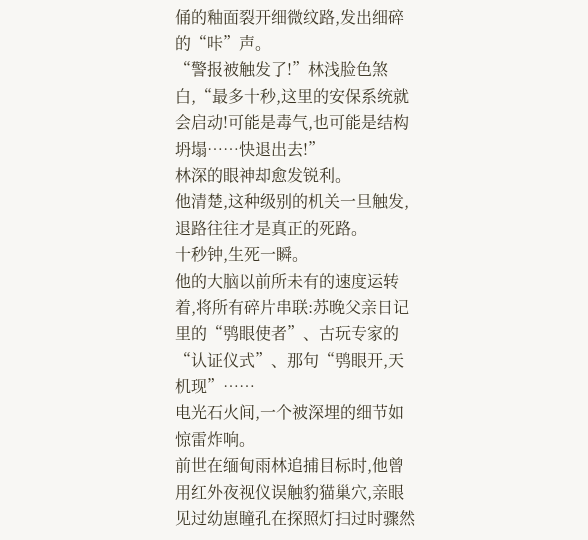俑的釉面裂开细微纹路,发出细碎的“咔”声。
“警报被触发了!”林浅脸色煞白,“最多十秒,这里的安保系统就会启动!可能是毒气,也可能是结构坍塌……快退出去!”
林深的眼神却愈发锐利。
他清楚,这种级别的机关一旦触发,退路往往才是真正的死路。
十秒钟,生死一瞬。
他的大脑以前所未有的速度运转着,将所有碎片串联:苏晚父亲日记里的“鸮眼使者”、古玩专家的“认证仪式”、那句“鸮眼开,天机现”……
电光石火间,一个被深埋的细节如惊雷炸响。
前世在缅甸雨林追捕目标时,他曾用红外夜视仪误触豹猫巢穴,亲眼见过幼崽瞳孔在探照灯扫过时骤然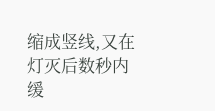缩成竖线,又在灯灭后数秒内缓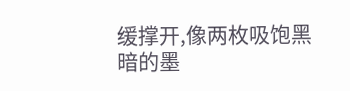缓撑开,像两枚吸饱黑暗的墨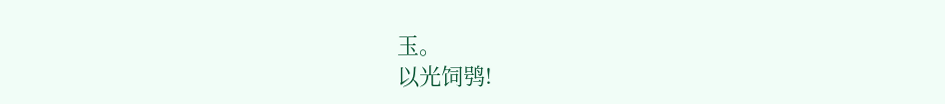玉。
以光饲鸮!